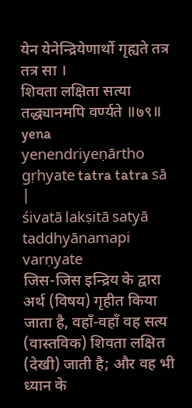येन येनेन्द्रियेणार्थो गृह्यते तत्र तत्र सा ।
शिवता लक्षिता सत्या तद्ध्यानमपि वर्ण्यते ॥७९॥
yena yenendriyeṇārtho gṛhyate tatra tatra sā |
śivatā lakṣitā satyā taddhyānamapi varṇyate
जिस-जिस इन्द्रिय के द्वारा अर्थ (विषय) गृहीत किया जाता है, वहाँ-वहाँ वह सत्य (वास्तविक) शिवता लक्षित (देखी) जाती है; और वह भी ध्यान के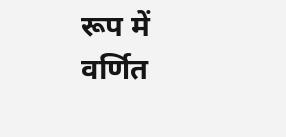रूप में वर्णित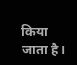किया जाता है।